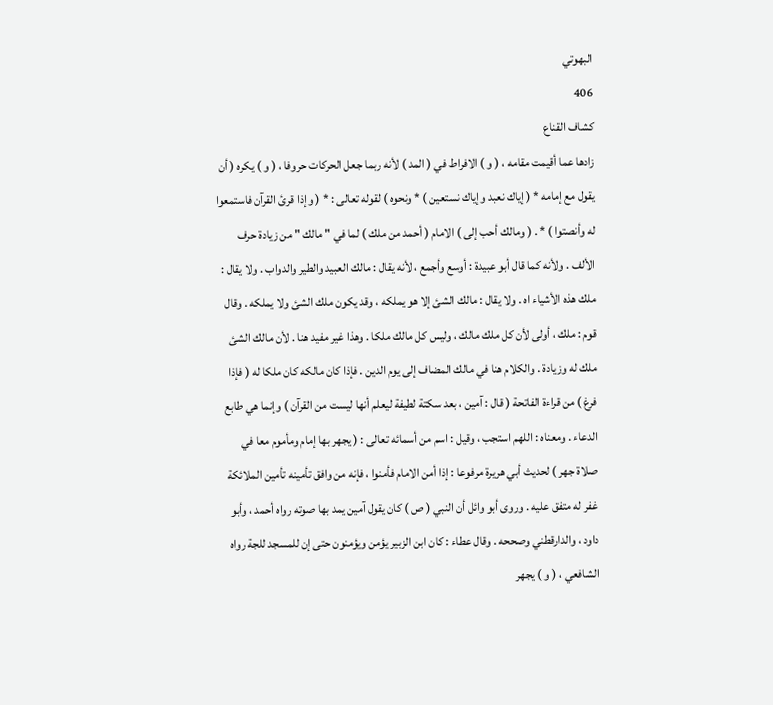البهوتي
406
كشاف القناع
زادها عما أقيمت مقامه ، ( و ) الافراط في ( المد ) لأنه ربما جعل الحركات حروفا ، ( و ) يكره ( أن يقول مع إمامه * ( إياك نعبد وإياك نستعين ) * ونحوه ) لقوله تعالى : * ( وإذا قرئ القرآن فاستمعوا له وأنصتوا ) * . ( ومالك أحب إلى ) الامام ( أحمد من ملك ) لما في " مالك " من زيادة حرف الألف . ولأنه كما قال أبو عبيدة : أوسع وأجمع ، لأنه يقال : مالك العبيد والطير والدواب . ولا يقال : ملك هذه الأشياء اه . ولا يقال : مالك الشئ إلا هو يملكه ، وقد يكون ملك الشئ ولا يملكه . وقال قوم : ملك ، أولى لأن كل ملك مالك ، وليس كل مالك ملكا . وهذا غير مفيد هنا . لأن مالك الشئ ملك له وزيادة . والكلام هنا في مالك المضاف إلى يوم الدين . فإذا كان مالكه كان ملكا له ( فإذا فرغ ) من قراءة الفاتحة ( قال : آمين ، بعد سكتة لطيفة ليعلم أنها ليست من القرآن ) وإنما هي طابع الدعاء . ومعناه : اللهم استجب ، وقيل : اسم من أسمائه تعالى : ( يجهر بها إمام ومأموم معا في صلاة جهر ) لحديث أبي هريرة مرفوعا : إذا أمن الامام فأمنوا ، فإنه من وافق تأمينه تأمين الملائكة غفر له متفق عليه . وروى أبو وائل أن النبي ( ص ) كان يقول آمين يمد بها صوته رواه أحمد ، وأبو داود ، والدارقطني وصححه . وقال عطاء : كان ابن الزبير يؤمن ويؤمنون حتى إن للمسجد للجة رواه الشافعي ، ( و ) يجهر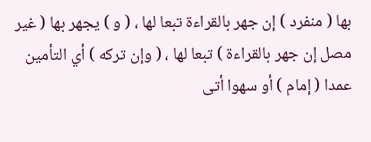بها ( منفرد ) إن جهر بالقراءة تبعا لها ، ( و ) يجهر بها ( غير مصل إن جهر بالقراءة ) تبعا لها ، ( وإن تركه ) أي التأمين عمدا ( إمام ) أو سهوا أتى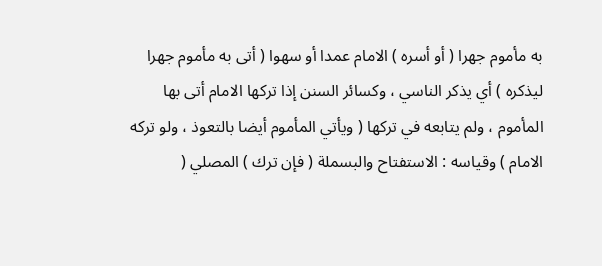به مأموم جهرا ( أو أسره ) الامام عمدا أو سهوا ( أتى به مأموم جهرا ليذكره ) أي يذكر الناسي ، وكسائر السنن إذا تركها الامام أتى بها المأموم ، ولم يتابعه في تركها ( ويأتي المأموم أيضا بالتعوذ ، ولو تركه الامام ) وقياسه : الاستفتاح والبسملة ( فإن ترك ) المصلي (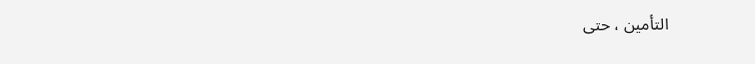التأمين ، حتى